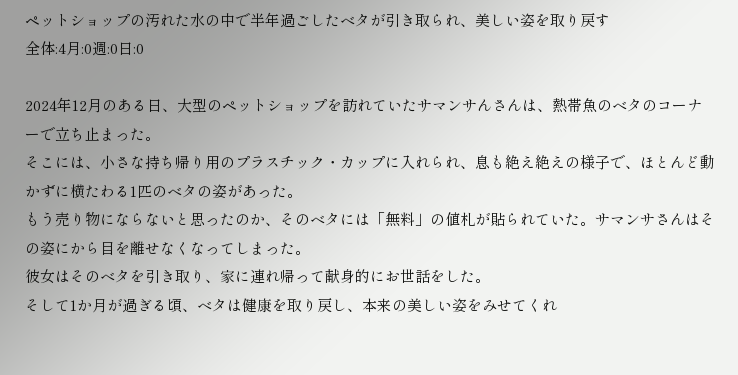ペットショップの汚れた水の中で半年過ごしたベタが引き取られ、美しい姿を取り戻す
全体:4月:0週:0日:0

2024年12月のある日、大型のペットショップを訪れていたサマンサんさんは、熱帯魚のベタのコーナーで立ち止まった。
そこには、小さな持ち帰り用のプラスチック・カップに入れられ、息も絶え絶えの様子で、ほとんど動かずに横たわる1匹のベタの姿があった。
もう売り物にならないと思ったのか、そのベタには「無料」の値札が貼られていた。サマンサさんはその姿にから目を離せなくなってしまった。
彼女はそのベタを引き取り、家に連れ帰って献身的にお世話をした。
そして1か月が過ぎる頃、ベタは健康を取り戻し、本来の美しい姿をみせてくれ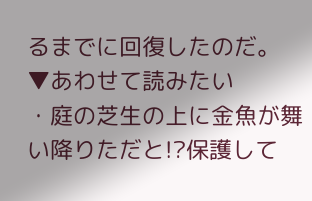るまでに回復したのだ。
▼あわせて読みたい
・庭の芝生の上に金魚が舞い降りただと!?保護して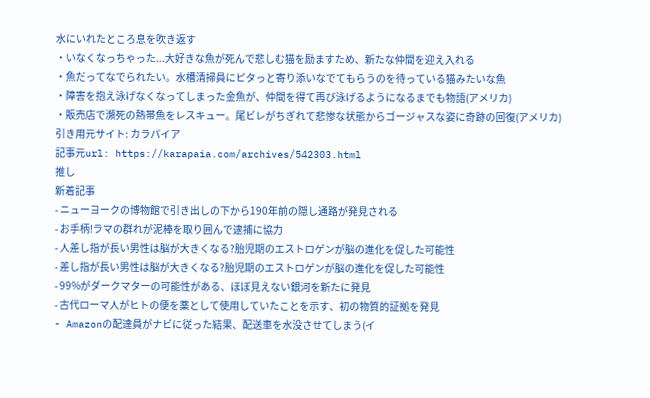水にいれたところ息を吹き返す
・いなくなっちゃった...大好きな魚が死んで悲しむ猫を励ますため、新たな仲間を迎え入れる
・魚だってなでられたい。水槽清掃員にピタっと寄り添いなでてもらうのを待っている猫みたいな魚
・障害を抱え泳げなくなってしまった金魚が、仲間を得て再び泳げるようになるまでも物語(アメリカ)
・販売店で瀕死の熱帯魚をレスキュー。尾ビレがちぎれて悲惨な状態からゴージャスな姿に奇跡の回復(アメリカ)
引き用元サイト: カラパイア
記事元url: https://karapaia.com/archives/542303.html
推し
新着記事
- ニューヨークの博物館で引き出しの下から190年前の隠し通路が発見される
- お手柄!ラマの群れが泥棒を取り囲んで逮捕に協力
- 人差し指が長い男性は脳が大きくなる?胎児期のエストロゲンが脳の進化を促した可能性
- 差し指が長い男性は脳が大きくなる?胎児期のエストロゲンが脳の進化を促した可能性
- 99%がダークマターの可能性がある、ほぼ見えない銀河を新たに発見
- 古代ローマ人がヒトの便を薬として使用していたことを示す、初の物質的証拠を発見
- Amazonの配達員がナビに従った結果、配送車を水没させてしまう(イ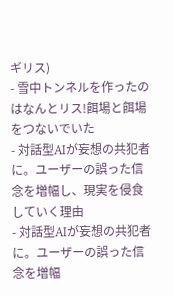ギリス)
- 雪中トンネルを作ったのはなんとリス!餌場と餌場をつないでいた
- 対話型AIが妄想の共犯者に。ユーザーの誤った信念を増幅し、現実を侵食していく理由
- 対話型AIが妄想の共犯者に。ユーザーの誤った信念を増幅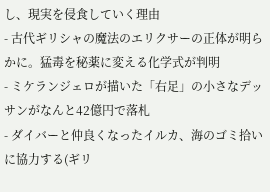し、現実を侵食していく理由
- 古代ギリシャの魔法のエリクサーの正体が明らかに。猛毒を秘薬に変える化学式が判明
- ミケランジェロが描いた「右足」の小さなデッサンがなんと42億円で落札
- ダイバーと仲良くなったイルカ、海のゴミ拾いに協力する(ギリ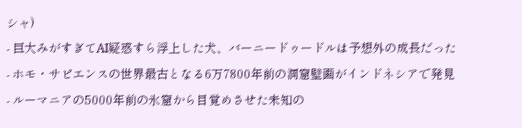シャ)
- 巨大みがすぎてAI疑惑すら浮上した犬、バーニードゥードルは予想外の成長だった
- ホモ・サピエンスの世界最古となる6万7800年前の洞窟壁画がインドネシアで発見
- ルーマニアの5000年前の氷窟から目覚めさせた未知の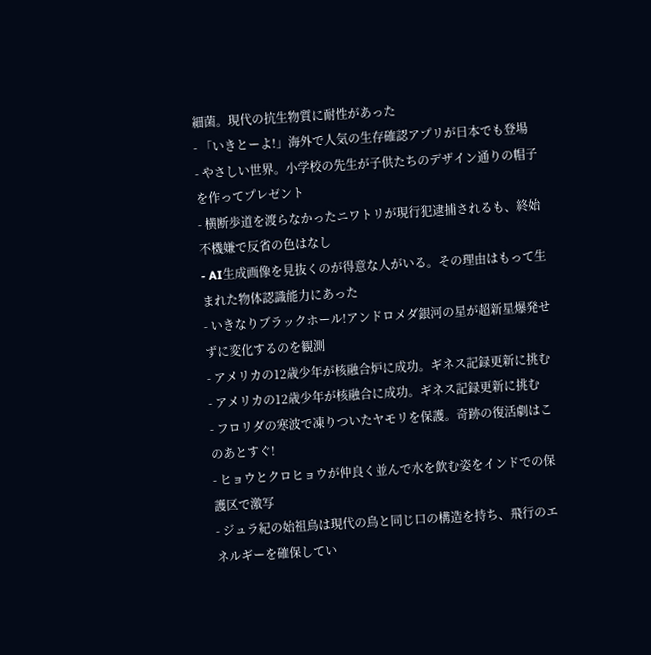細菌。現代の抗生物質に耐性があった
- 「いきとーよ!」海外で人気の生存確認アプリが日本でも登場
- やさしい世界。小学校の先生が子供たちのデザイン通りの帽子を作ってプレゼント
- 横断歩道を渡らなかったニワトリが現行犯逮捕されるも、終始不機嫌で反省の色はなし
- AI生成画像を見抜くのが得意な人がいる。その理由はもって生まれた物体認識能力にあった
- いきなりブラックホール!アンドロメダ銀河の星が超新星爆発せずに変化するのを観測
- アメリカの12歳少年が核融合炉に成功。ギネス記録更新に挑む
- アメリカの12歳少年が核融合に成功。ギネス記録更新に挑む
- フロリダの寒波で凍りついたヤモリを保護。奇跡の復活劇はこのあとすぐ!
- ヒョウとクロヒョウが仲良く並んで水を飲む姿をインドでの保護区で激写
- ジュラ紀の始祖鳥は現代の鳥と同じ口の構造を持ち、飛行のエネルギーを確保してい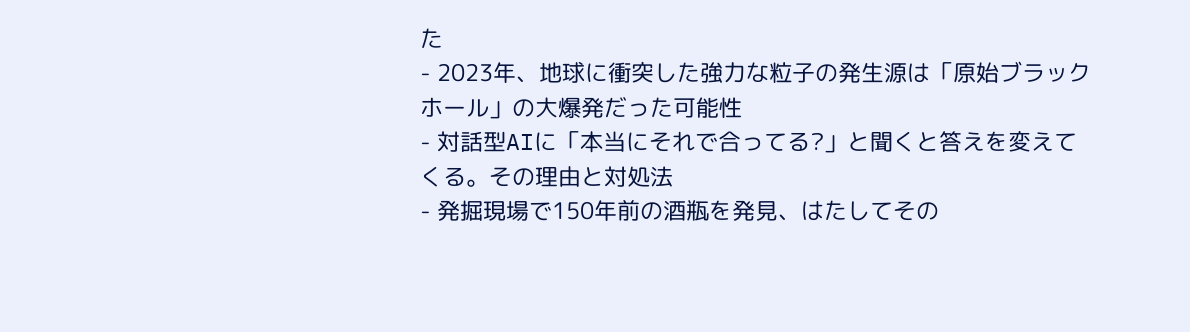た
- 2023年、地球に衝突した強力な粒子の発生源は「原始ブラックホール」の大爆発だった可能性
- 対話型AIに「本当にそれで合ってる?」と聞くと答えを変えてくる。その理由と対処法
- 発掘現場で150年前の酒瓶を発見、はたしてその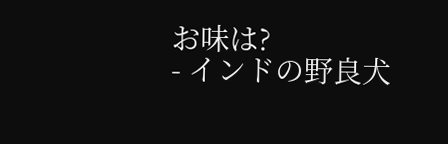お味は?
- インドの野良犬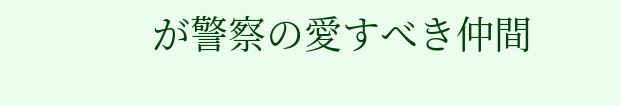が警察の愛すべき仲間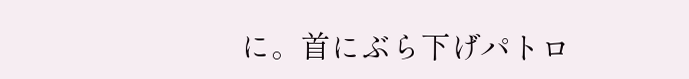に。首にぶら下げパトロ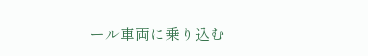ール車両に乗り込む